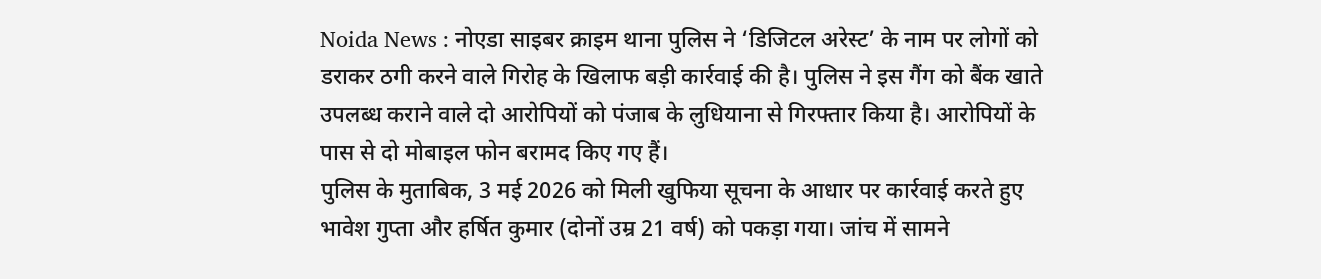Noida News : नोएडा साइबर क्राइम थाना पुलिस ने ‘डिजिटल अरेस्ट’ के नाम पर लोगों को डराकर ठगी करने वाले गिरोह के खिलाफ बड़ी कार्रवाई की है। पुलिस ने इस गैंग को बैंक खाते उपलब्ध कराने वाले दो आरोपियों को पंजाब के लुधियाना से गिरफ्तार किया है। आरोपियों के पास से दो मोबाइल फोन बरामद किए गए हैं।
पुलिस के मुताबिक, 3 मई 2026 को मिली खुफिया सूचना के आधार पर कार्रवाई करते हुए भावेश गुप्ता और हर्षित कुमार (दोनों उम्र 21 वर्ष) को पकड़ा गया। जांच में सामने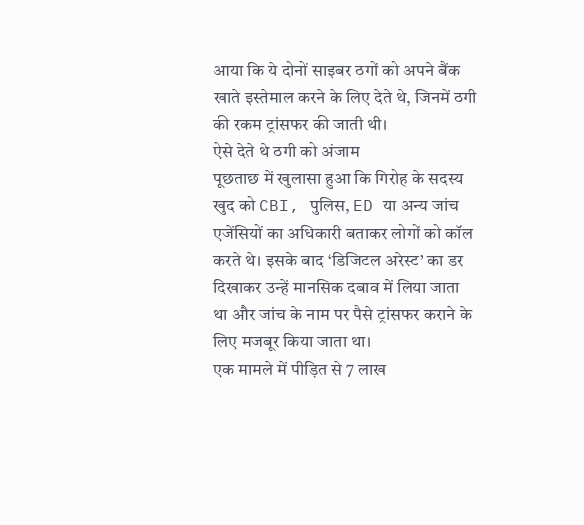आया कि ये दोनों साइबर ठगों को अपने बैंक खाते इस्तेमाल करने के लिए देते थे, जिनमें ठगी की रकम ट्रांसफर की जाती थी।
ऐसे देते थे ठगी को अंजाम
पूछताछ में खुलासा हुआ कि गिरोह के सदस्य खुद को CBI, पुलिस, ED या अन्य जांच एजेंसियों का अधिकारी बताकर लोगों को कॉल करते थे। इसके बाद ‘डिजिटल अरेस्ट’ का डर दिखाकर उन्हें मानसिक दबाव में लिया जाता था और जांच के नाम पर पैसे ट्रांसफर कराने के लिए मजबूर किया जाता था।
एक मामले में पीड़ित से 7 लाख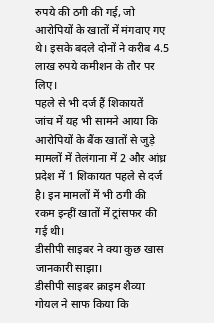रुपये की ठगी की गई, जो आरोपियों के खातों में मंगवाए गए थे। इसके बदले दोनों ने करीब 4.5 लाख रुपये कमीशन के तौर पर लिए।
पहले से भी दर्ज हैं शिकायतें
जांच में यह भी सामने आया कि आरोपियों के बैंक खातों से जुड़े मामलों में तेलंगाना में 2 और आंध्र प्रदेश में 1 शिकायत पहले से दर्ज है। इन मामलों में भी ठगी की रकम इन्हीं खातों में ट्रांसफर की गई थी।
डीसीपी साइबर ने क्या कुछ खास जानकारी साझा।
डीसीपी साइबर क्राइम शैव्या गोयल ने साफ किया कि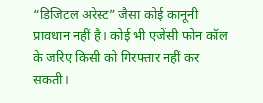“डिजिटल अरेस्ट” जैसा कोई कानूनी प्रावधान नहीं है। कोई भी एजेंसी फोन कॉल के जरिए किसी को गिरफ्तार नहीं कर सकती।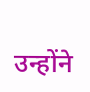उन्होंने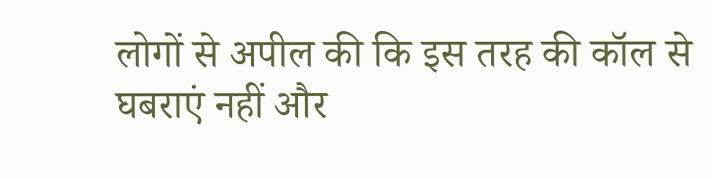लोगों से अपील की कि इस तरह की कॉल से घबराएं नहीं और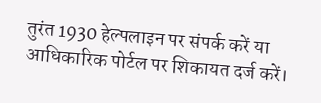तुरंत 1930 हेल्पलाइन पर संपर्क करें या आधिकारिक पोर्टल पर शिकायत दर्ज करें।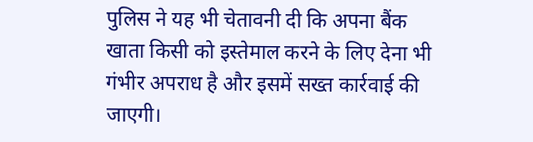पुलिस ने यह भी चेतावनी दी कि अपना बैंक खाता किसी को इस्तेमाल करने के लिए देना भी गंभीर अपराध है और इसमें सख्त कार्रवाई की जाएगी।